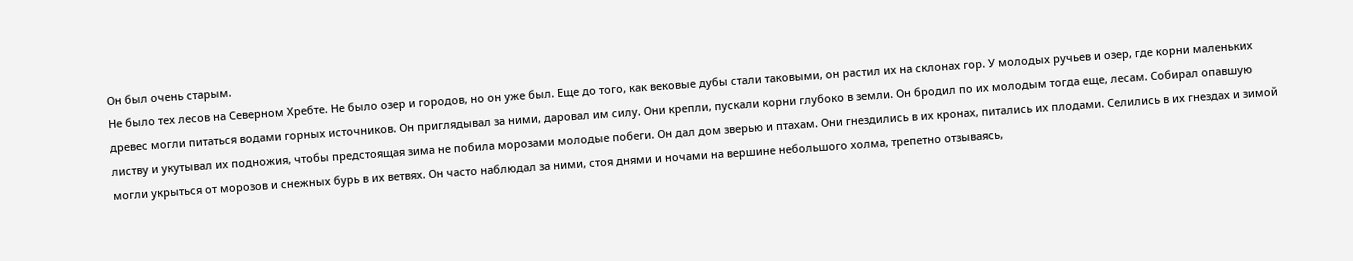Он был очень старым.
Не было тех лесов на Северном Хребте. Не было озер и городов, но он уже был. Еще до того, как вековые дубы стали таковыми, он растил их на склонах гор. У молодых ручьев и озер, где корни маленьких древес могли питаться водами горных источников. Он приглядывал за ними, даровал им силу. Они крепли, пускали корни глубоко в земли. Он бродил по их молодым тогда еще, лесам. Собирал опавшую листву и укутывал их подножия, чтобы предстоящая зима не побила морозами молодые побеги. Он дал дом зверью и птахам. Они гнездились в их кронах, питались их плодами. Селились в их гнездах и зимой могли укрыться от морозов и снежных бурь в их ветвях. Он часто наблюдал за ними, стоя днями и ночами на вершине небольшого холма, трепетно отзываясь,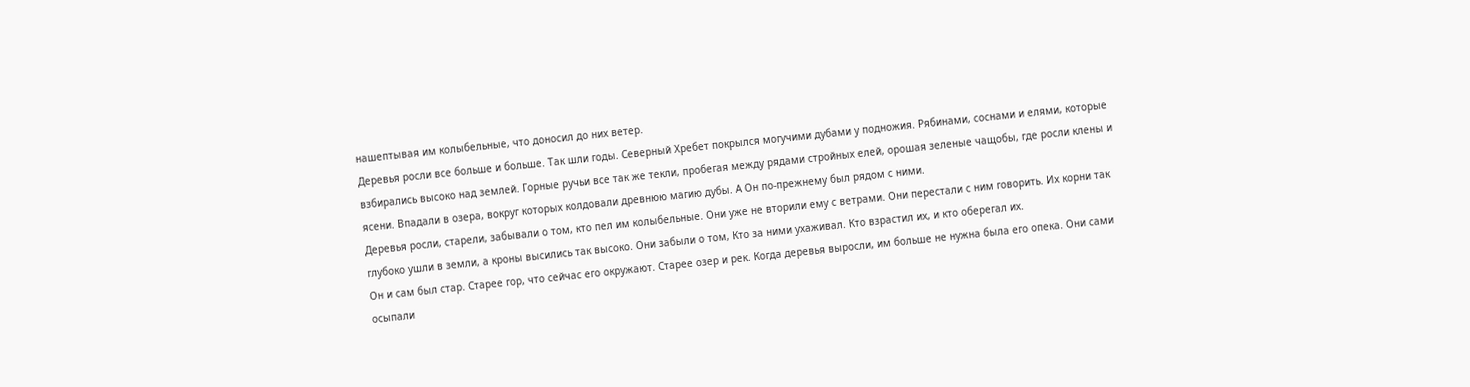нашептывая им колыбельные, что доносил до них ветер.
Деревья росли все больше и больше. Так шли годы. Северный Хребет покрылся могучими дубами у подножия. Рябинами, соснами и елями, которые взбирались высоко над землей. Горные ручьи все так же текли, пробегая между рядами стройных елей, орошая зеленые чащобы, где росли клены и ясени. Впадали в озера, вокруг которых колдовали древнюю магию дубы. А Он по-прежнему был рядом с ними.
Деревья росли, старели, забывали о том, кто пел им колыбельные. Они уже не вторили ему с ветрами. Они перестали с ним говорить. Их корни так глубоко ушли в земли, а кроны высились так высоко. Они забыли о том, Кто за ними ухаживал. Кто взрастил их, и кто оберегал их.
Он и сам был стар. Старее гор, что сейчас его окружают. Старее озер и рек. Когда деревья выросли, им больше не нужна была его опека. Они сами осыпали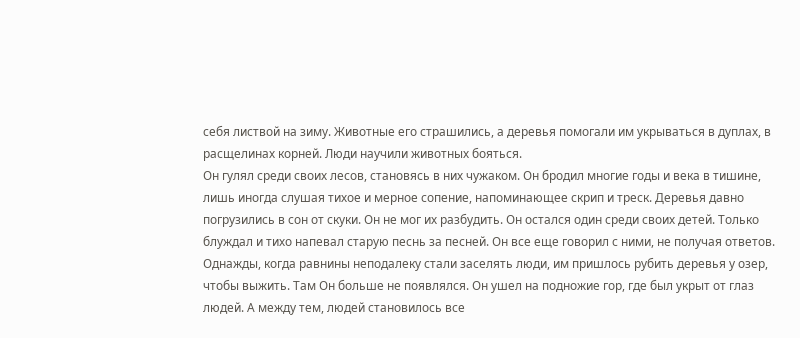себя листвой на зиму. Животные его страшились, а деревья помогали им укрываться в дуплах, в расщелинах корней. Люди научили животных бояться.
Он гулял среди своих лесов, становясь в них чужаком. Он бродил многие годы и века в тишине, лишь иногда слушая тихое и мерное сопение, напоминающее скрип и треск. Деревья давно погрузились в сон от скуки. Он не мог их разбудить. Он остался один среди своих детей. Только блуждал и тихо напевал старую песнь за песней. Он все еще говорил с ними, не получая ответов.
Однажды, когда равнины неподалеку стали заселять люди, им пришлось рубить деревья у озер, чтобы выжить. Там Он больше не появлялся. Он ушел на подножие гор, где был укрыт от глаз людей. А между тем, людей становилось все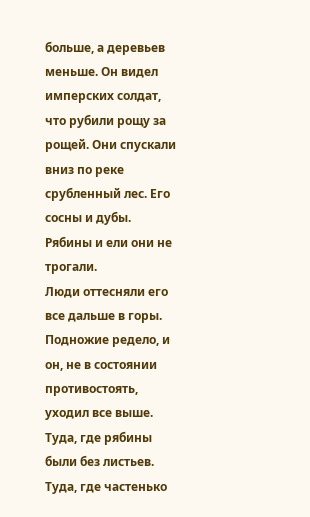больше, а деревьев меньше. Он видел имперских солдат, что рубили рощу за рощей. Они спускали вниз по реке срубленный лес. Его сосны и дубы. Рябины и ели они не трогали.
Люди оттесняли его все дальше в горы. Подножие редело, и он, не в состоянии противостоять, уходил все выше. Туда, где рябины были без листьев. Туда, где частенько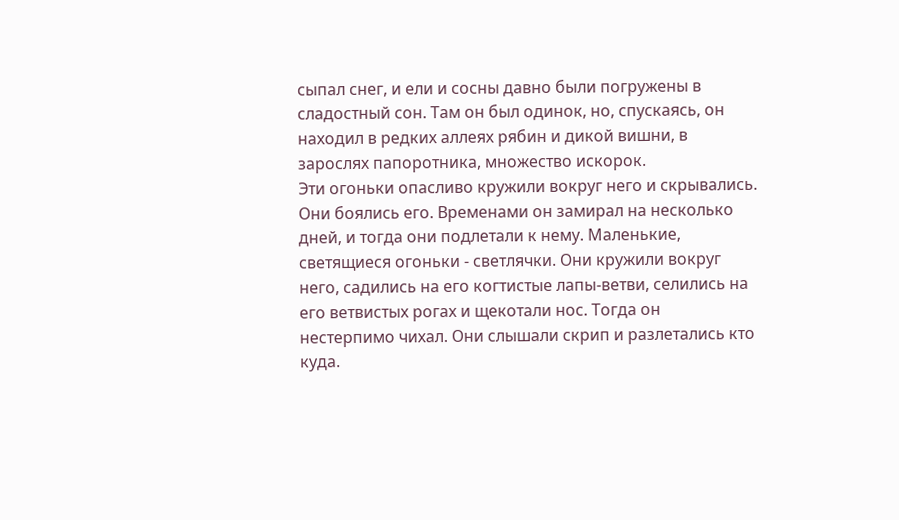сыпал снег, и ели и сосны давно были погружены в сладостный сон. Там он был одинок, но, спускаясь, он находил в редких аллеях рябин и дикой вишни, в зарослях папоротника, множество искорок.
Эти огоньки опасливо кружили вокруг него и скрывались. Они боялись его. Временами он замирал на несколько дней, и тогда они подлетали к нему. Маленькие, светящиеся огоньки - светлячки. Они кружили вокруг него, садились на его когтистые лапы-ветви, селились на его ветвистых рогах и щекотали нос. Тогда он нестерпимо чихал. Они слышали скрип и разлетались кто куда.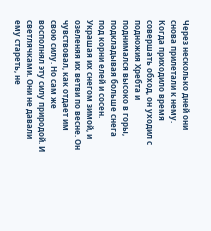Через несколько дней они снова прилетали к нему.
Когда приходило время совершать обход, он уходил с подножия Хребта и поднимался высоко в горы, подкладывая больше снега под корни елей и сосен. Украшая их снегом зимой, и озеленяя их ветви по весне. Он чувствовал, как отдает им свою силу. Но сам же восполнял эту силу природой. И светлячками. Они не давали ему стареть, не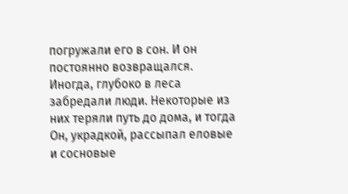погружали его в сон. И он постоянно возвращался.
Иногда, глубоко в леса забредали люди. Некоторые из них теряли путь до дома, и тогда Он, украдкой, рассыпал еловые и сосновые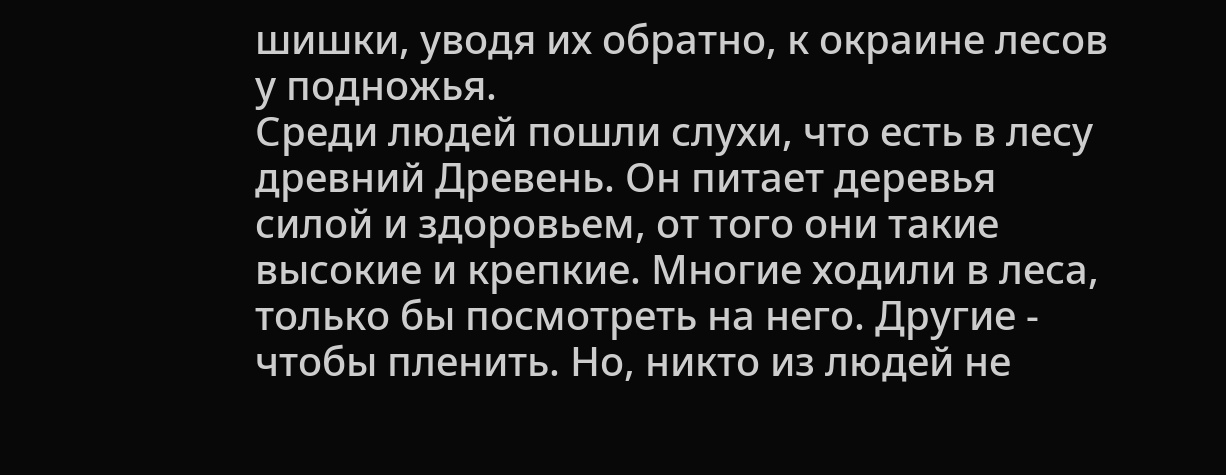шишки, уводя их обратно, к окраине лесов у подножья.
Среди людей пошли слухи, что есть в лесу древний Древень. Он питает деревья силой и здоровьем, от того они такие высокие и крепкие. Многие ходили в леса, только бы посмотреть на него. Другие - чтобы пленить. Но, никто из людей не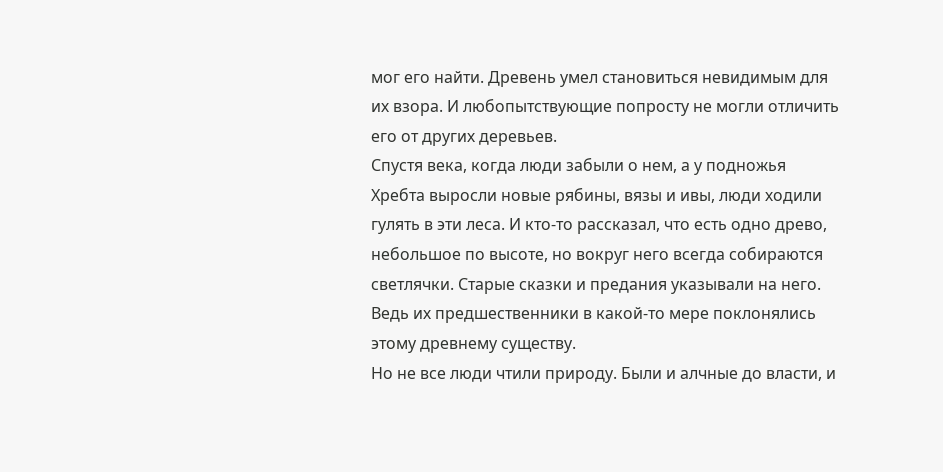мог его найти. Древень умел становиться невидимым для их взора. И любопытствующие попросту не могли отличить его от других деревьев.
Спустя века, когда люди забыли о нем, а у подножья Хребта выросли новые рябины, вязы и ивы, люди ходили гулять в эти леса. И кто-то рассказал, что есть одно древо, небольшое по высоте, но вокруг него всегда собираются светлячки. Старые сказки и предания указывали на него. Ведь их предшественники в какой-то мере поклонялись этому древнему существу.
Но не все люди чтили природу. Были и алчные до власти, и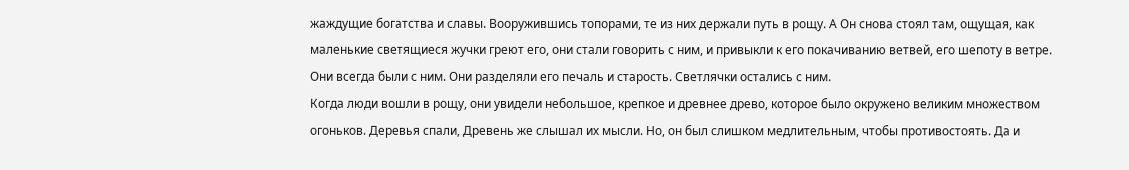жаждущие богатства и славы. Вооружившись топорами, те из них держали путь в рощу. А Он снова стоял там, ощущая, как маленькие светящиеся жучки греют его, они стали говорить с ним, и привыкли к его покачиванию ветвей, его шепоту в ветре. Они всегда были с ним. Они разделяли его печаль и старость. Светлячки остались с ним.
Когда люди вошли в рощу, они увидели небольшое, крепкое и древнее древо, которое было окружено великим множеством огоньков. Деревья спали, Древень же слышал их мысли. Но, он был слишком медлительным, чтобы противостоять. Да и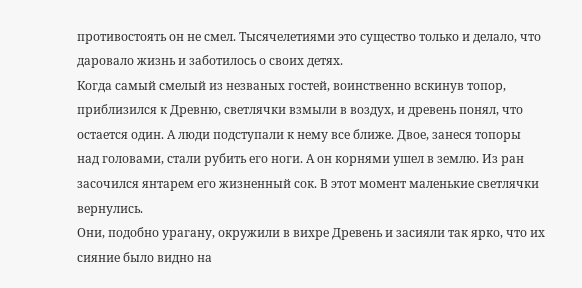противостоять он не смел. Тысячелетиями это существо только и делало, что даровало жизнь и заботилось о своих детях.
Когда самый смелый из незваных гостей, воинственно вскинув топор, приблизился к Древню, светлячки взмыли в воздух, и древень понял, что остается один. А люди подступали к нему все ближе. Двое, занеся топоры над головами, стали рубить его ноги. А он корнями ушел в землю. Из ран засочился янтарем его жизненный сок. В этот момент маленькие светлячки вернулись.
Они, подобно урагану, окружили в вихре Древень и засияли так ярко, что их сияние было видно на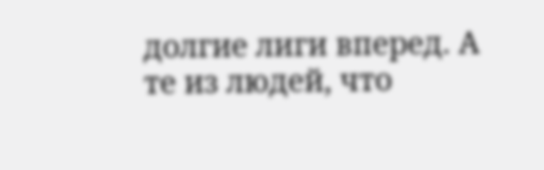долгие лиги вперед. А те из людей, что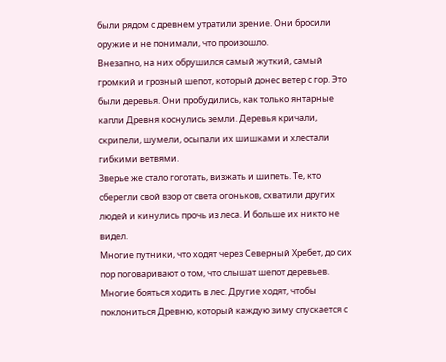были рядом с древнем утратили зрение. Они бросили оружие и не понимали, что произошло.
Внезапно, на них обрушился самый жуткий, самый громкий и грозный шепот, который донес ветер с гор. Это были деревья. Они пробудились, как только янтарные капли Древня коснулись земли. Деревья кричали, скрипели, шумели, осыпали их шишками и хлестали гибкими ветвями.
Зверье же стало гоготать, визжать и шипеть. Те, кто сберегли свой взор от света огоньков, схватили других людей и кинулись прочь из леса. И больше их никто не видел.
Многие путники, что ходят через Северный Хребет, до сих пор поговаривают о том, что слышат шепот деревьев. Многие бояться ходить в лес. Другие ходят, чтобы поклониться Древню, который каждую зиму спускается с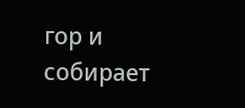гор и собирает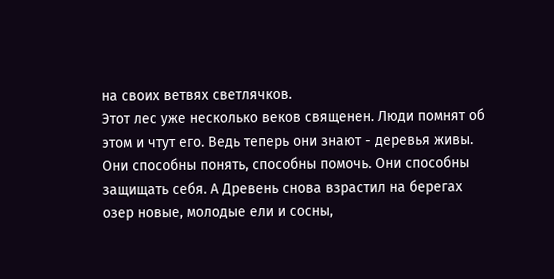на своих ветвях светлячков.
Этот лес уже несколько веков священен. Люди помнят об этом и чтут его. Ведь теперь они знают - деревья живы. Они способны понять, способны помочь. Они способны защищать себя. А Древень снова взрастил на берегах озер новые, молодые ели и сосны,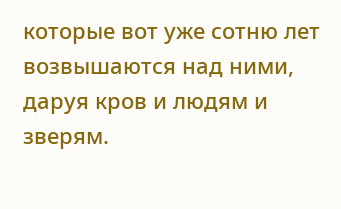которые вот уже сотню лет возвышаются над ними, даруя кров и людям и зверям.